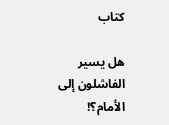كتاب

هل يسير الفاشلون إلى الأمام؟!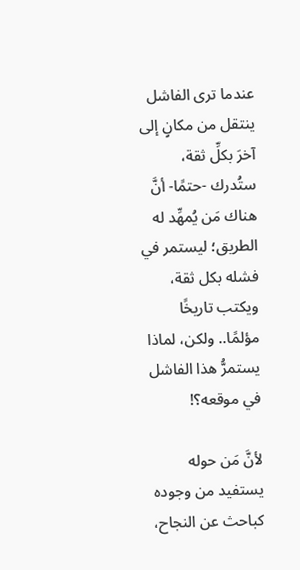عندما ترى الفاشل ينتقل من مكانٍ إلى آخرَ بكلِّ ثقة، ستُدرك -حتمًا- أنَّ هناك مَن يُمهِّد له الطريق؛ ليستمر في فشله بكل ثقة، ويكتب تاريخًا مؤلمًا.. ولكن، لماذا يستمرُّ هذا الفاشل في موقعه؟!

لأنَّ مَن حوله يستفيد من وجوده كباحث عن النجاح،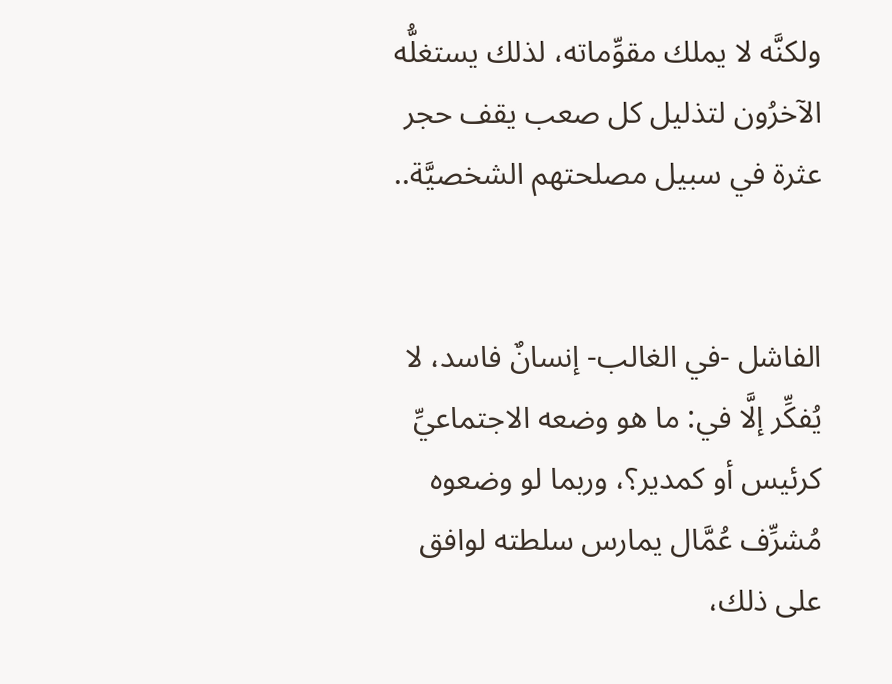ولكنَّه لا يملك مقوِّماته، لذلك يستغلُّه الآخرُون لتذليل كل صعب يقف حجر عثرة في سبيل مصلحتهم الشخصيَّة..


الفاشل -في الغالب- إنسانٌ فاسد، لا يُفكِّر إلَّا في: ما هو وضعه الاجتماعيِّ كرئيس أو كمدير؟، وربما لو وضعوه مُشرِّف عُمَّال يمارس سلطته لوافق على ذلك،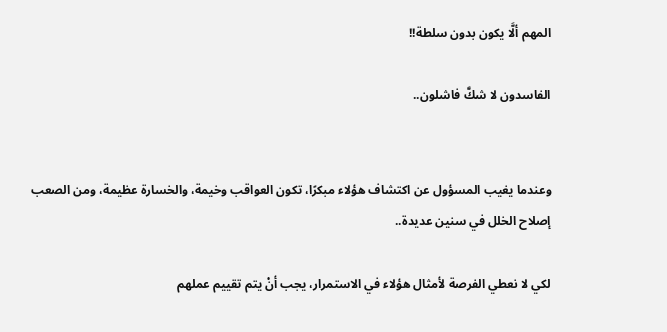المهم ألَّا يكون بدون سلطة!!

الفاسدون لا شكَّ فاشلون..


وعندما يغيب المسؤول عن اكتشاف هؤلاء مبكرًا، تكون العواقب وخيمة، والخسارة عظيمة، ومن الصعب إصلاح الخلل في سنين عديدة..

لكي لا نعطي الفرصة لأمثال هؤلاء في الاستمرار، يجب أنْ يتم تقييم عملهم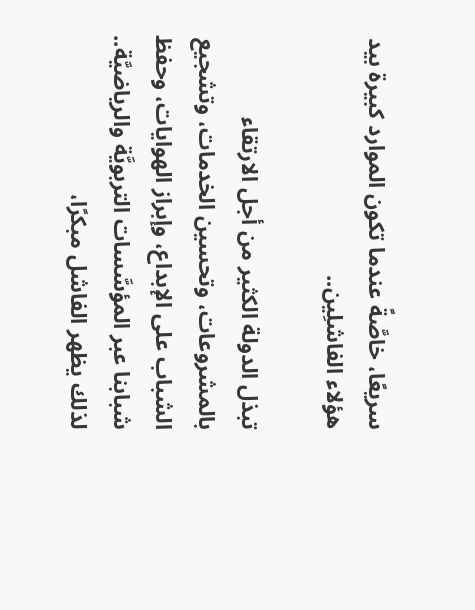سريعًا، خاصَّةً عندما تكون الموارد كبيرة بيد هؤلاء الفاشلِين..

تبذل الدولة الكثير من أجل الارتقاء بالمشروعات، وتحسين الخدمات، وتشجيع الشباب على الإبداع، وإبراز الهوايات، وحفظ شبابنا عبر المؤسَّسات التربويَّة والرياضيَّة.. لذلك يظهر الفاشل مبكرًا،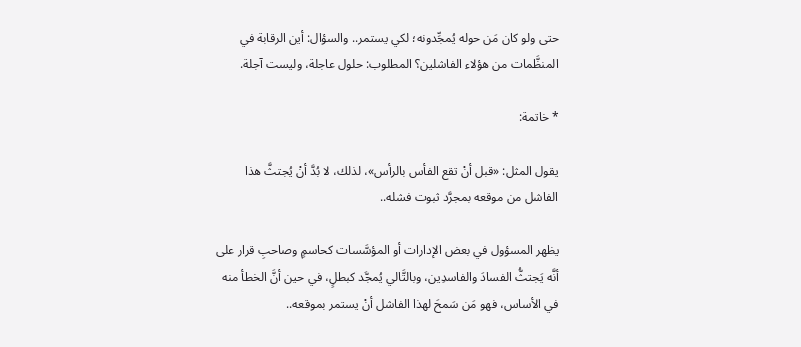حتى ولو كان مَن حوله يُمجِّدونه؛ لكي يستمر.. والسؤال: أين الرقابة في المنظَّمات من هؤلاء الفاشلين؟ المطلوب: حلول عاجلة، وليست آجلة.

* خاتمة:

يقول المثل: «قبل أنْ تقع الفأس بالرأس»، لذلك، لا بُدَّ أنْ يُجتثَّ هذا الفاشل من موقعه بمجرَّد ثبوت فشله..

يظهر المسؤول في بعض الإدارات أو المؤسَّسات كحاسمٍ وصاحبِ قرار على أنَّه يَجتثُّ الفسادَ والفاسدِين، وبالتَّالي يُمجَّد كبطلٍ، في حين أنَّ الخطأ منه في الأساس، فهو مَن سَمحَ لهذا الفاشل أنْ يستمر بموقعه..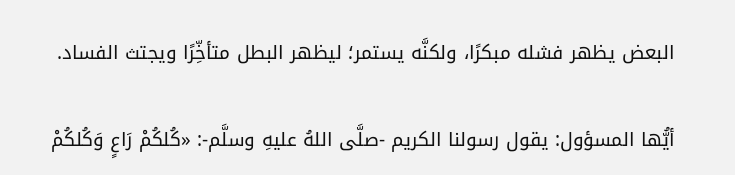البعض يظهر فشله مبكرًا، ولكنَّه يستمر؛ ليظهر البطل متأخِّرًا ويجتث الفساد.

أيُّها المسؤول: يقول رسولنا الكريم -صلَّى اللهُ عليهِ وسلَّم-: «كُلكُمْ رَاعٍ وَكُلكُمْ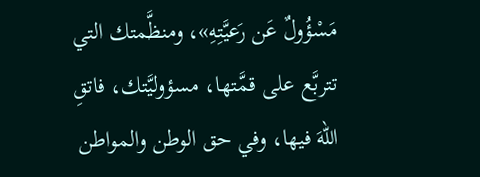مَسْؤُولٌ عَن رَعيَّتِهِ»، ومنظَّمتك التي تتربَّع على قمَّتها، مسؤوليَّتك، فاتقِ اللهَ فيها، وفي حق الوطن والمواطن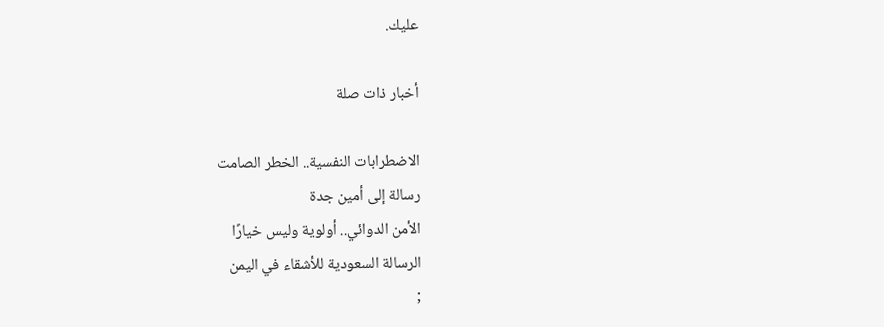عليك.

أخبار ذات صلة

الاضطرابات النفسية.. الخطر الصامت
رسالة إلى أمين جدة
الأمن الدوائي.. أولوية وليس خيارًا
الرسالة السعودية للأشقاء في اليمن
;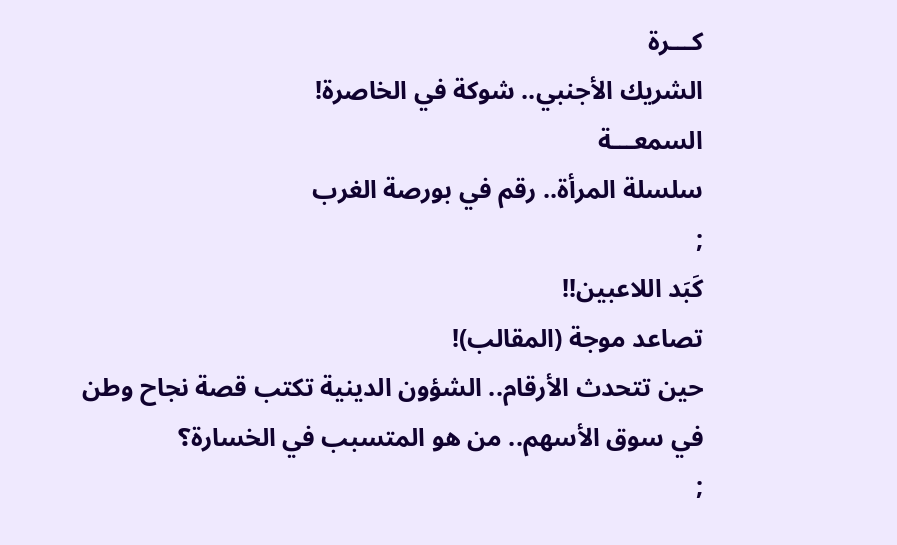كـــرة
الشريك الأجنبي.. شوكة في الخاصرة!
السمعـــة
سلسلة المرأة.. رقم في بورصة الغرب
;
كَبَد اللاعبين!!
تصاعد موجة (المقالب)!
حين تتحدث الأرقام.. الشؤون الدينية تكتب قصة نجاح وطن
في سوق الأسهم.. من هو المتسبب في الخسارة؟
;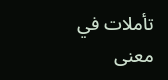تأملات في معنى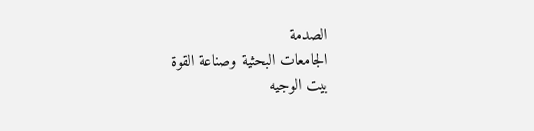الصدمة
الجامعات البحثية وصناعة القوة
بيت الوجيه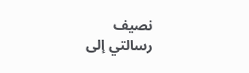نصيف
رسالتي إلى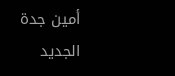أمين جدة الجديد